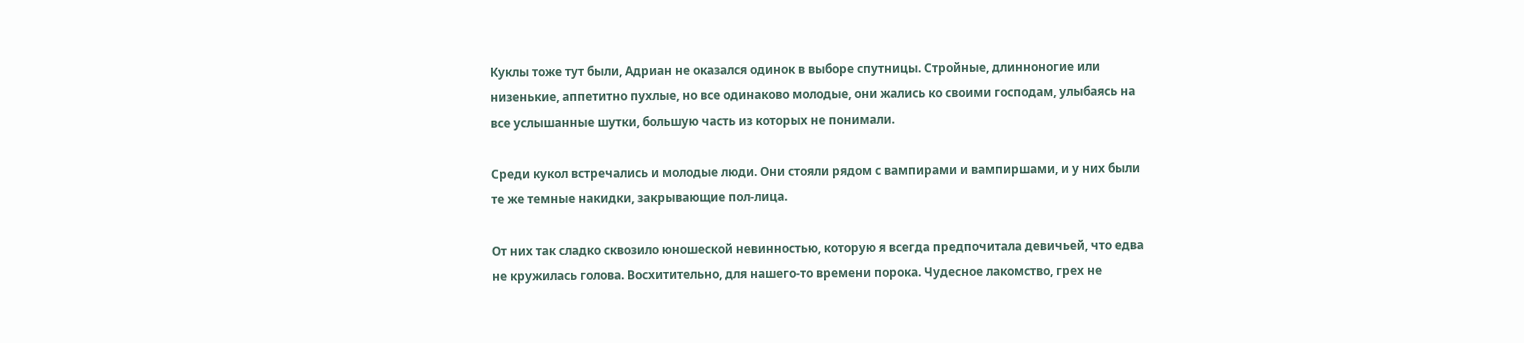Куклы тоже тут были, Адриан не оказался одинок в выборе спутницы. Стройные, длинноногие или низенькие, аппетитно пухлые, но все одинаково молодые, они жались ко своими господам, улыбаясь на все услышанные шутки, большую часть из которых не понимали.

Среди кукол встречались и молодые люди. Они стояли рядом с вампирами и вампиршами, и у них были те же темные накидки, закрывающие пол-лица.

От них так сладко сквозило юношеской невинностью, которую я всегда предпочитала девичьей, что едва не кружилась голова. Восхитительно, для нашего-то времени порока. Чудесное лакомство, грех не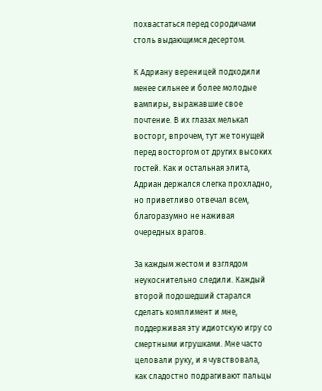похвастаться перед сородичами столь выдающимся десертом.

К Адриану вереницей подходили менее сильнее и более молодые вампиры, выражавшие свое почтение. В их глазах мелькал восторг, впрочем, тут же тонущей перед восторгом от других высоких гостей. Как и остальная элита, Адриан держался слегка прохладно, но приветливо отвечал всем, благоразумно не наживая очередных врагов.

За каждым жестом и взглядом неукоснительно следили. Каждый второй подошедший старался сделать комплимент и мне, поддерживая эту идиотскую игру со смертными игрушками. Мне часто целовали руку, и я чувствовала, как сладостно подрагивают пальцы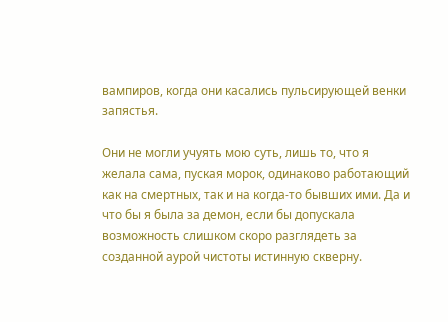вампиров, когда они касались пульсирующей венки запястья.

Они не могли учуять мою суть, лишь то, что я желала сама, пуская морок, одинаково работающий как на смертных, так и на когда-то бывших ими. Да и что бы я была за демон, если бы допускала возможность слишком скоро разглядеть за созданной аурой чистоты истинную скверну.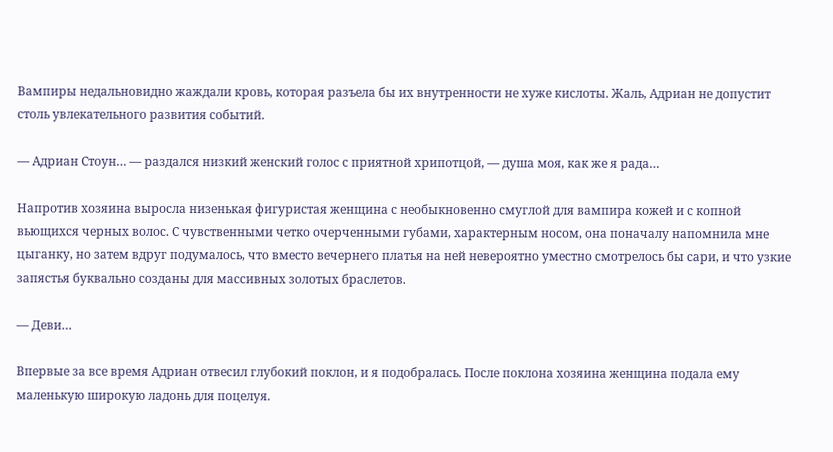Вампиры недальновидно жаждали кровь, которая разъела бы их внутренности не хуже кислоты. Жаль, Адриан не допустит столь увлекательного развития событий.

— Адриан Стоун… — раздался низкий женский голос с приятной хрипотцой, — душа моя, как же я рада…

Напротив хозяина выросла низенькая фигуристая женщина с необыкновенно смуглой для вампира кожей и с копной вьющихся черных волос. С чувственными четко очерченными губами, характерным носом, она поначалу напомнила мне цыганку, но затем вдруг подумалось, что вместо вечернего платья на ней невероятно уместно смотрелось бы сари, и что узкие запястья буквально созданы для массивных золотых браслетов.

— Деви…

Впервые за все время Адриан отвесил глубокий поклон, и я подобралась. После поклона хозяина женщина подала ему маленькую широкую ладонь для поцелуя.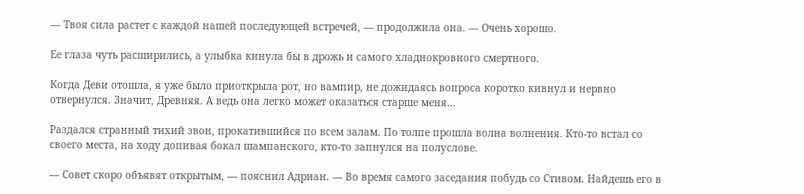— Твоя сила растет с каждой нашей последующей встречей, — продолжила она. — Очень хорошо.

Ее глаза чуть расширились, а улыбка кинула бы в дрожь и самого хладнокровного смертного.

Когда Деви отошла, я уже было приоткрыла рот, но вампир, не дожидаясь вопроса коротко кивнул и нервно отвернулся. Значит, Древняя. А ведь она легко может оказаться старше меня…

Раздался странный тихий звон, прокатившийся по всем залам. По толпе прошла волна волнения. Кто-то встал со своего места, на ходу допивая бокал шампанского, кто-то запнулся на полуслове.

— Совет скоро объявят открытым, — пояснил Адриан. — Во время самого заседания побудь со Стивом. Найдешь его в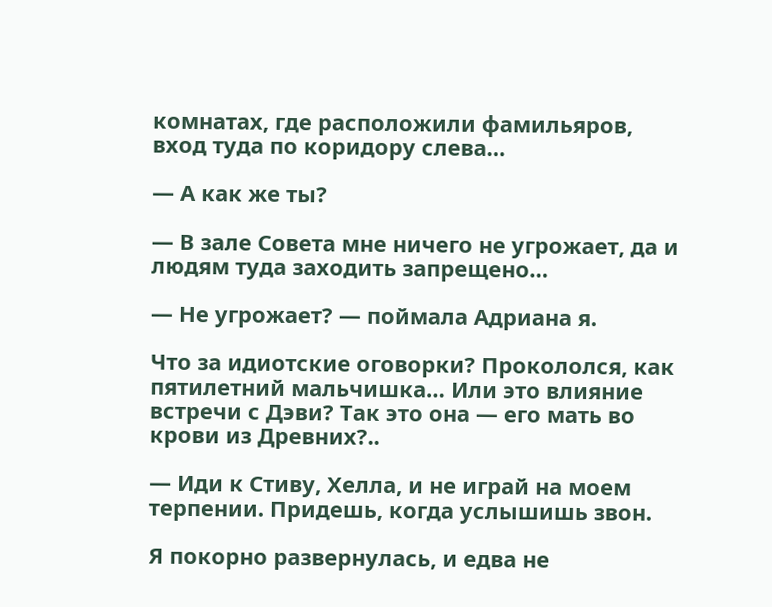комнатах, где расположили фамильяров, вход туда по коридору слева…

— А как же ты?

— В зале Совета мне ничего не угрожает, да и людям туда заходить запрещено…

— Не угрожает? — поймала Адриана я.

Что за идиотские оговорки? Прокололся, как пятилетний мальчишка… Или это влияние встречи с Дэви? Так это она — его мать во крови из Древних?..

— Иди к Стиву, Хелла, и не играй на моем терпении. Придешь, когда услышишь звон.

Я покорно развернулась, и едва не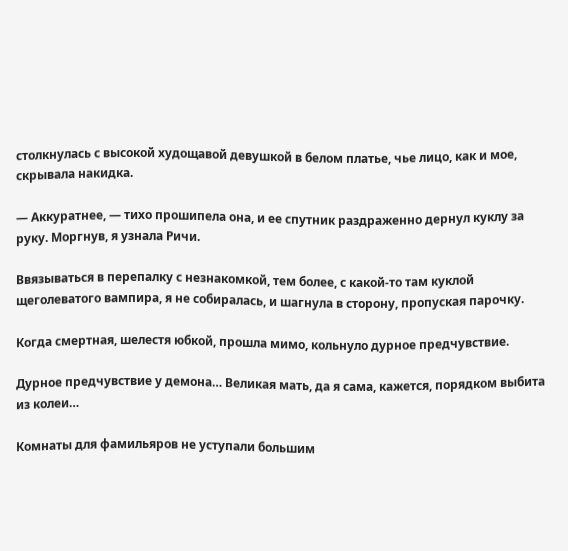столкнулась с высокой худощавой девушкой в белом платье, чье лицо, как и мое, скрывала накидка.

— Аккуратнее, — тихо прошипела она, и ее спутник раздраженно дернул куклу за руку. Моргнув, я узнала Ричи.

Ввязываться в перепалку с незнакомкой, тем более, с какой-то там куклой щеголеватого вампира, я не собиралась, и шагнула в сторону, пропуская парочку.

Когда смертная, шелестя юбкой, прошла мимо, кольнуло дурное предчувствие.

Дурное предчувствие у демона… Великая мать, да я сама, кажется, порядком выбита из колеи…

Комнаты для фамильяров не уступали большим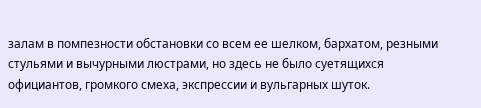залам в помпезности обстановки со всем ее шелком, бархатом, резными стульями и вычурными люстрами, но здесь не было суетящихся официантов, громкого смеха, экспрессии и вульгарных шуток.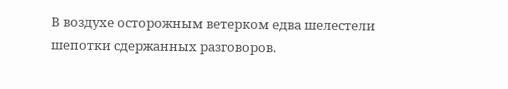В воздухе осторожным ветерком едва шелестели шепотки сдержанных разговоров.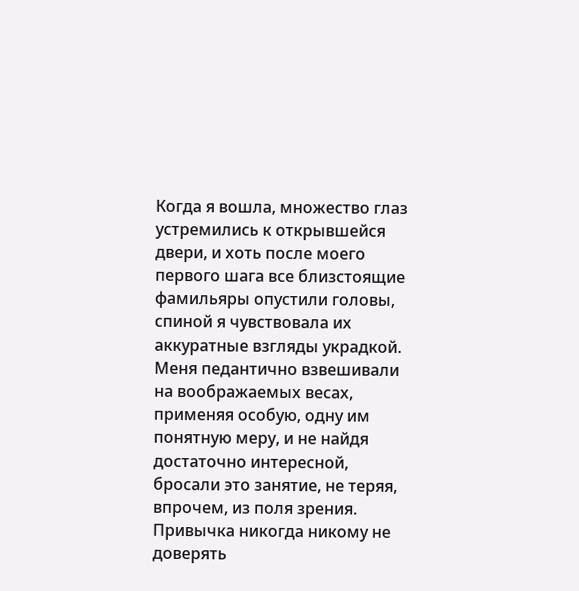Когда я вошла, множество глаз устремились к открывшейся двери, и хоть после моего первого шага все близстоящие фамильяры опустили головы, спиной я чувствовала их аккуратные взгляды украдкой. Меня педантично взвешивали на воображаемых весах, применяя особую, одну им понятную меру, и не найдя достаточно интересной, бросали это занятие, не теряя, впрочем, из поля зрения. Привычка никогда никому не доверять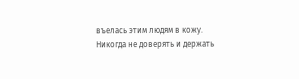въелась этим людям в кожу. Никогда не доверять и держать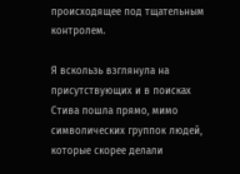происходящее под тщательным контролем.

Я вскользь взглянула на присутствующих и в поисках Стива пошла прямо, мимо символических группок людей, которые скорее делали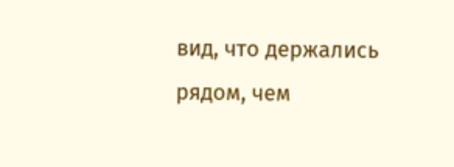вид, что держались рядом, чем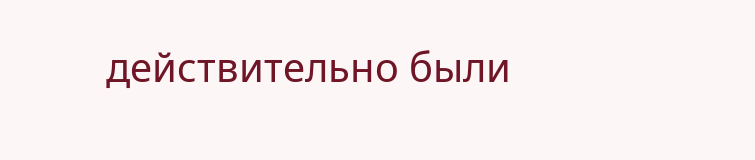действительно были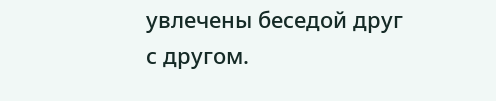увлечены беседой друг с другом.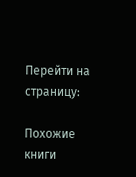Перейти на страницу:

Похожие книги